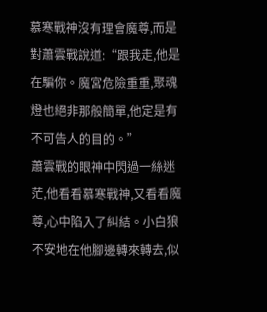慕寒戰神沒有理會魔尊,而是對蕭雲戰說道:“跟我走,他是在騙你。魔宮危險重重,聚魂燈也絕非那般簡單,他定是有不可告人的目的。”
蕭雲戰的眼神中閃過一絲迷茫,他看看慕寒戰神,又看看魔尊,心中陷入了糾結。小白狼不安地在他腳邊轉來轉去,似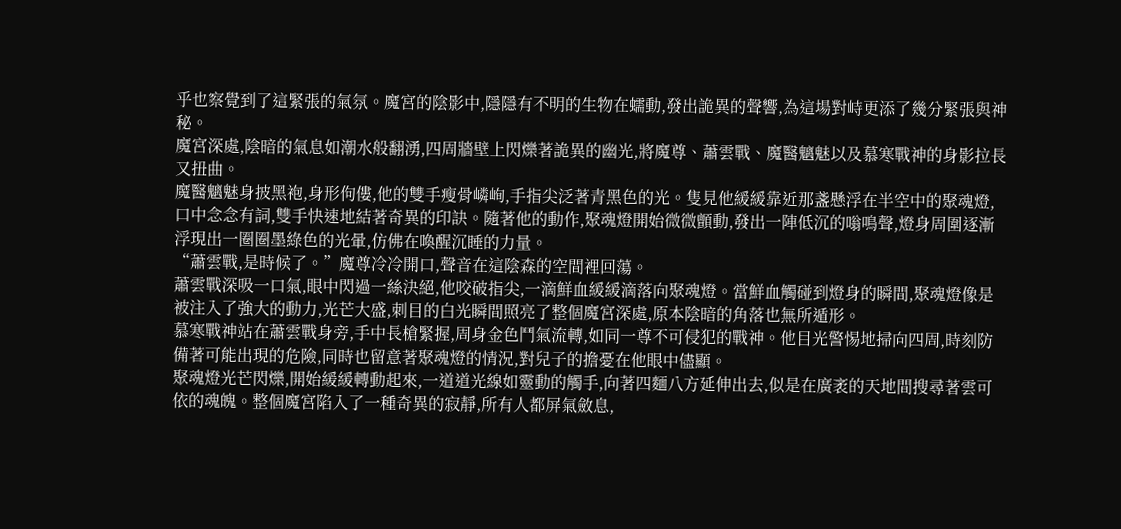乎也察覺到了這緊張的氣氛。魔宮的陰影中,隱隱有不明的生物在蠕動,發出詭異的聲響,為這場對峙更添了幾分緊張與神秘。
魔宮深處,陰暗的氣息如潮水般翻湧,四周牆壁上閃爍著詭異的幽光,將魔尊、蕭雲戰、魔醫魑魅以及慕寒戰神的身影拉長又扭曲。
魔醫魑魅身披黑袍,身形佝僂,他的雙手瘦骨嶙峋,手指尖泛著青黑色的光。隻見他緩緩靠近那盞懸浮在半空中的聚魂燈,口中念念有詞,雙手快速地結著奇異的印訣。隨著他的動作,聚魂燈開始微微顫動,發出一陣低沉的嗡鳴聲,燈身周圍逐漸浮現出一圈圈墨綠色的光暈,仿佛在喚醒沉睡的力量。
“蕭雲戰,是時候了。”魔尊冷冷開口,聲音在這陰森的空間裡回蕩。
蕭雲戰深吸一口氣,眼中閃過一絲決絕,他咬破指尖,一滴鮮血緩緩滴落向聚魂燈。當鮮血觸碰到燈身的瞬間,聚魂燈像是被注入了強大的動力,光芒大盛,刺目的白光瞬間照亮了整個魔宮深處,原本陰暗的角落也無所遁形。
慕寒戰神站在蕭雲戰身旁,手中長槍緊握,周身金色鬥氣流轉,如同一尊不可侵犯的戰神。他目光警惕地掃向四周,時刻防備著可能出現的危險,同時也留意著聚魂燈的情況,對兒子的擔憂在他眼中儘顯。
聚魂燈光芒閃爍,開始緩緩轉動起來,一道道光線如靈動的觸手,向著四麵八方延伸出去,似是在廣袤的天地間搜尋著雲可依的魂魄。整個魔宮陷入了一種奇異的寂靜,所有人都屏氣斂息,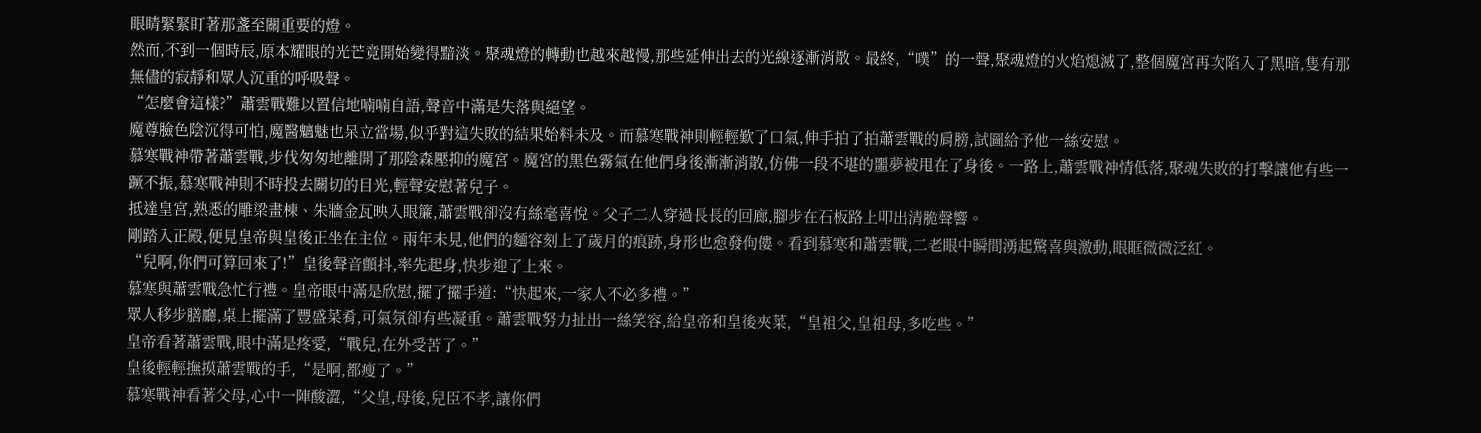眼睛緊緊盯著那盞至關重要的燈。
然而,不到一個時辰,原本耀眼的光芒竟開始變得黯淡。聚魂燈的轉動也越來越慢,那些延伸出去的光線逐漸消散。最終,“噗”的一聲,聚魂燈的火焰熄滅了,整個魔宮再次陷入了黑暗,隻有那無儘的寂靜和眾人沉重的呼吸聲。
“怎麼會這樣?”蕭雲戰難以置信地喃喃自語,聲音中滿是失落與絕望。
魔尊臉色陰沉得可怕,魔醫魑魅也呆立當場,似乎對這失敗的結果始料未及。而慕寒戰神則輕輕歎了口氣,伸手拍了拍蕭雲戰的肩膀,試圖給予他一絲安慰。
慕寒戰神帶著蕭雲戰,步伐匆匆地離開了那陰森壓抑的魔宮。魔宮的黑色霧氣在他們身後漸漸消散,仿佛一段不堪的噩夢被甩在了身後。一路上,蕭雲戰神情低落,聚魂失敗的打擊讓他有些一蹶不振,慕寒戰神則不時投去關切的目光,輕聲安慰著兒子。
抵達皇宮,熟悉的雕梁畫棟、朱牆金瓦映入眼簾,蕭雲戰卻沒有絲毫喜悅。父子二人穿過長長的回廊,腳步在石板路上叩出清脆聲響。
剛踏入正殿,便見皇帝與皇後正坐在主位。兩年未見,他們的麵容刻上了歲月的痕跡,身形也愈發佝僂。看到慕寒和蕭雲戰,二老眼中瞬間湧起驚喜與激動,眼眶微微泛紅。
“兒啊,你們可算回來了!”皇後聲音顫抖,率先起身,快步迎了上來。
慕寒與蕭雲戰急忙行禮。皇帝眼中滿是欣慰,擺了擺手道:“快起來,一家人不必多禮。”
眾人移步膳廳,桌上擺滿了豐盛菜肴,可氣氛卻有些凝重。蕭雲戰努力扯出一絲笑容,給皇帝和皇後夾菜,“皇祖父,皇祖母,多吃些。”
皇帝看著蕭雲戰,眼中滿是疼愛,“戰兒,在外受苦了。”
皇後輕輕撫摸蕭雲戰的手,“是啊,都瘦了。”
慕寒戰神看著父母,心中一陣酸澀,“父皇,母後,兒臣不孝,讓你們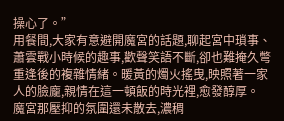操心了。”
用餐間,大家有意避開魔宮的話題,聊起宮中瑣事、蕭雲戰小時候的趣事,歡聲笑語不斷,卻也難掩久彆重逢後的複雜情緒。暖黃的燭火搖曳,映照著一家人的臉龐,親情在這一頓飯的時光裡,愈發醇厚。
魔宮那壓抑的氛圍還未散去,濃稠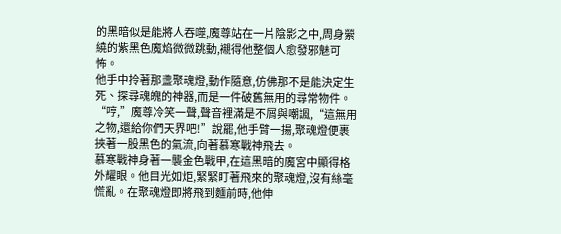的黑暗似是能將人吞噬,魔尊站在一片陰影之中,周身縈繞的紫黑色魔焰微微跳動,襯得他整個人愈發邪魅可怖。
他手中拎著那盞聚魂燈,動作隨意,仿佛那不是能決定生死、探尋魂魄的神器,而是一件破舊無用的尋常物件。“哼,”魔尊冷笑一聲,聲音裡滿是不屑與嘲諷,“這無用之物,還給你們天界吧!”說罷,他手臂一揚,聚魂燈便裹挾著一股黑色的氣流,向著慕寒戰神飛去。
慕寒戰神身著一襲金色戰甲,在這黑暗的魔宮中顯得格外耀眼。他目光如炬,緊緊盯著飛來的聚魂燈,沒有絲毫慌亂。在聚魂燈即將飛到麵前時,他伸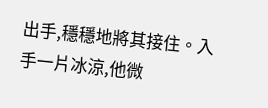出手,穩穩地將其接住。入手一片冰涼,他微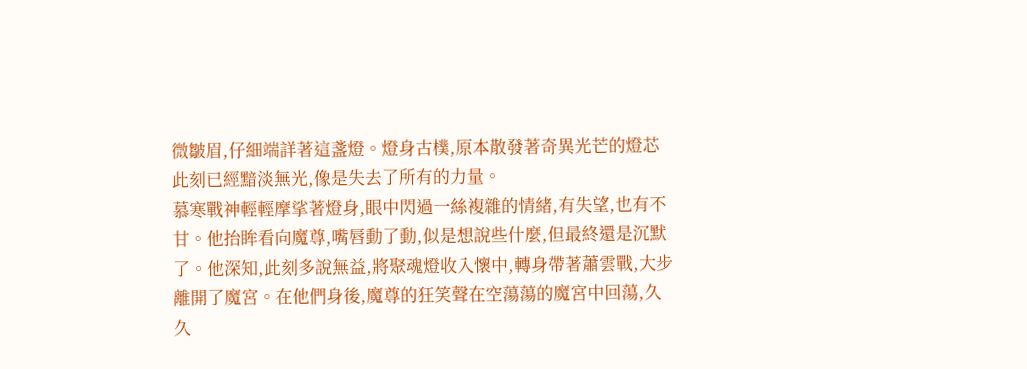微皺眉,仔細端詳著這盞燈。燈身古樸,原本散發著奇異光芒的燈芯此刻已經黯淡無光,像是失去了所有的力量。
慕寒戰神輕輕摩挲著燈身,眼中閃過一絲複雜的情緒,有失望,也有不甘。他抬眸看向魔尊,嘴唇動了動,似是想說些什麼,但最終還是沉默了。他深知,此刻多說無益,將聚魂燈收入懷中,轉身帶著蕭雲戰,大步離開了魔宮。在他們身後,魔尊的狂笑聲在空蕩蕩的魔宮中回蕩,久久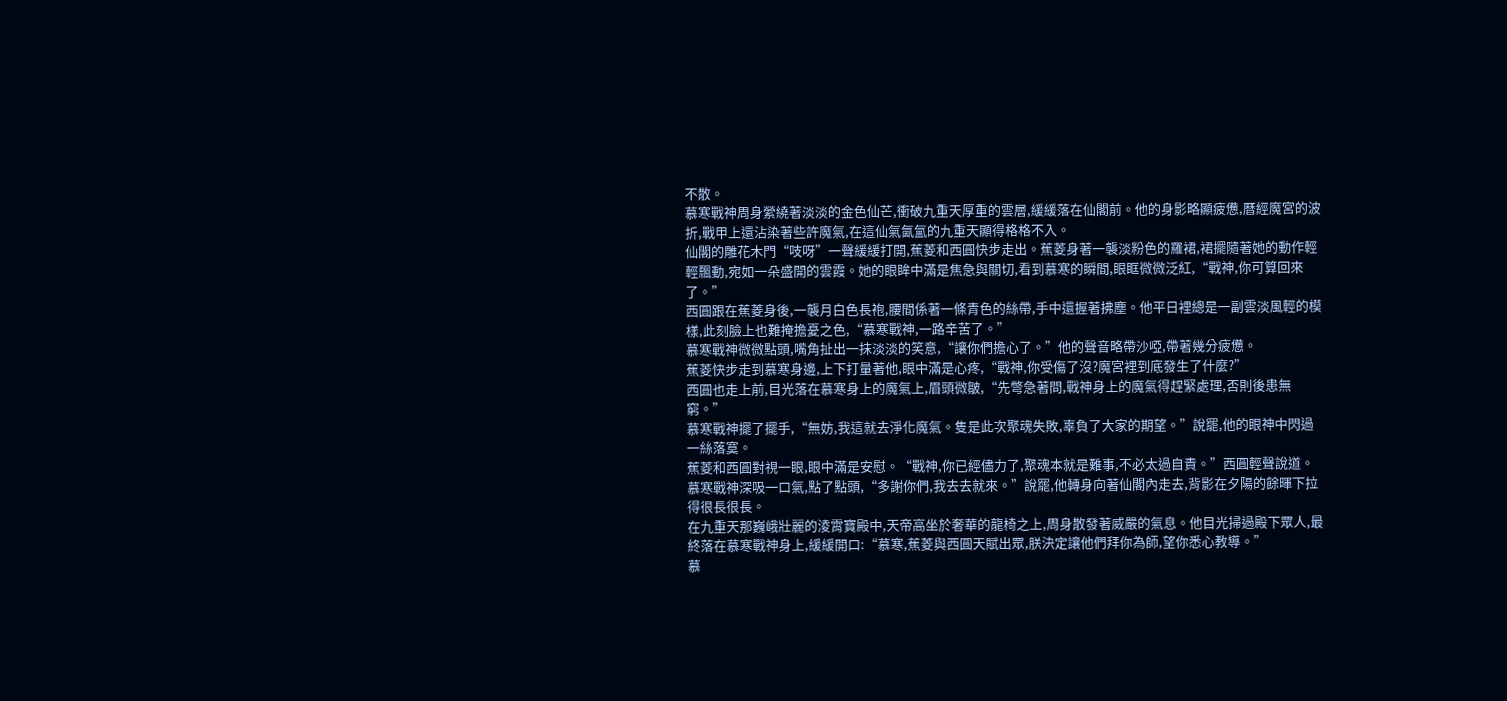不散。
慕寒戰神周身縈繞著淡淡的金色仙芒,衝破九重天厚重的雲層,緩緩落在仙閣前。他的身影略顯疲憊,曆經魔宮的波折,戰甲上還沾染著些許魔氣,在這仙氣氤氳的九重天顯得格格不入。
仙閣的雕花木門“吱呀”一聲緩緩打開,蕉菱和西圓快步走出。蕉菱身著一襲淡粉色的羅裙,裙擺隨著她的動作輕輕飄動,宛如一朵盛開的雲霞。她的眼眸中滿是焦急與關切,看到慕寒的瞬間,眼眶微微泛紅,“戰神,你可算回來了。”
西圓跟在蕉菱身後,一襲月白色長袍,腰間係著一條青色的絲帶,手中還握著拂塵。他平日裡總是一副雲淡風輕的模樣,此刻臉上也難掩擔憂之色,“慕寒戰神,一路辛苦了。”
慕寒戰神微微點頭,嘴角扯出一抹淡淡的笑意,“讓你們擔心了。”他的聲音略帶沙啞,帶著幾分疲憊。
蕉菱快步走到慕寒身邊,上下打量著他,眼中滿是心疼,“戰神,你受傷了沒?魔宮裡到底發生了什麼?”
西圓也走上前,目光落在慕寒身上的魔氣上,眉頭微皺,“先彆急著問,戰神身上的魔氣得趕緊處理,否則後患無窮。”
慕寒戰神擺了擺手,“無妨,我這就去淨化魔氣。隻是此次聚魂失敗,辜負了大家的期望。”說罷,他的眼神中閃過一絲落寞。
蕉菱和西圓對視一眼,眼中滿是安慰。“戰神,你已經儘力了,聚魂本就是難事,不必太過自責。”西圓輕聲說道。
慕寒戰神深吸一口氣,點了點頭,“多謝你們,我去去就來。”說罷,他轉身向著仙閣內走去,背影在夕陽的餘暉下拉得很長很長。
在九重天那巍峨壯麗的淩霄寶殿中,天帝高坐於奢華的龍椅之上,周身散發著威嚴的氣息。他目光掃過殿下眾人,最終落在慕寒戰神身上,緩緩開口:“慕寒,蕉菱與西圓天賦出眾,朕決定讓他們拜你為師,望你悉心教導。”
慕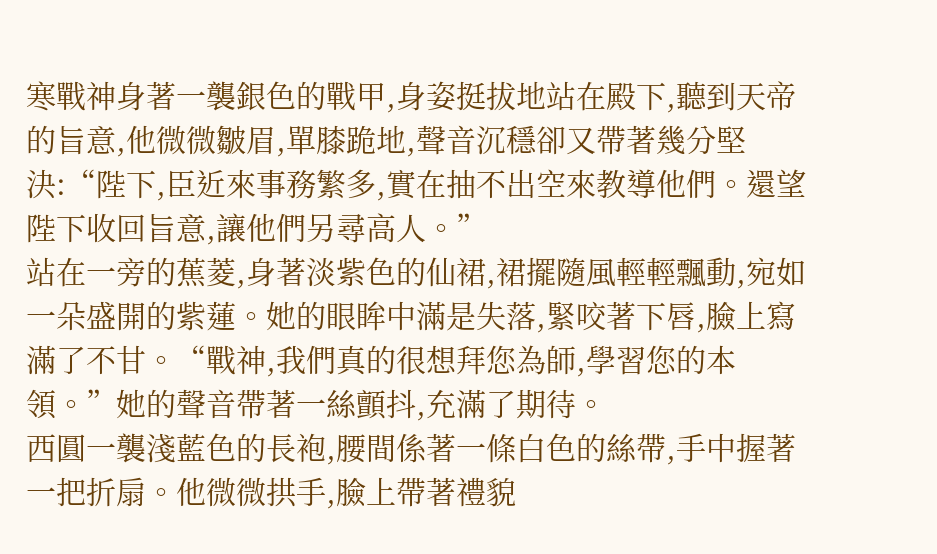寒戰神身著一襲銀色的戰甲,身姿挺拔地站在殿下,聽到天帝的旨意,他微微皺眉,單膝跪地,聲音沉穩卻又帶著幾分堅決:“陛下,臣近來事務繁多,實在抽不出空來教導他們。還望陛下收回旨意,讓他們另尋高人。”
站在一旁的蕉菱,身著淡紫色的仙裙,裙擺隨風輕輕飄動,宛如一朵盛開的紫蓮。她的眼眸中滿是失落,緊咬著下唇,臉上寫滿了不甘。“戰神,我們真的很想拜您為師,學習您的本領。”她的聲音帶著一絲顫抖,充滿了期待。
西圓一襲淺藍色的長袍,腰間係著一條白色的絲帶,手中握著一把折扇。他微微拱手,臉上帶著禮貌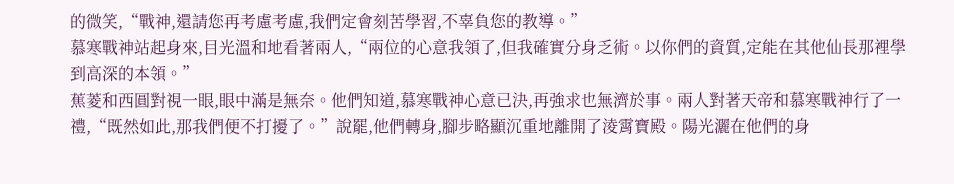的微笑,“戰神,還請您再考慮考慮,我們定會刻苦學習,不辜負您的教導。”
慕寒戰神站起身來,目光溫和地看著兩人,“兩位的心意我領了,但我確實分身乏術。以你們的資質,定能在其他仙長那裡學到高深的本領。”
蕉菱和西圓對視一眼,眼中滿是無奈。他們知道,慕寒戰神心意已決,再強求也無濟於事。兩人對著天帝和慕寒戰神行了一禮,“既然如此,那我們便不打擾了。”說罷,他們轉身,腳步略顯沉重地離開了淩霄寶殿。陽光灑在他們的身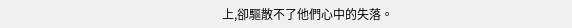上,卻驅散不了他們心中的失落。